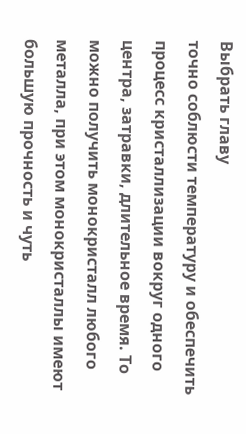Выбрать главу
точно соблюсти температуру и обеспечить процесс кристаллизации вокруг одного центра, затравки, длительное время. То можно получить монокристалл любого металла, при этом монокристаллы имеют большую прочность и чуть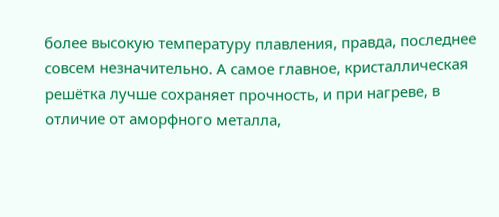более высокую температуру плавления, правда, последнее совсем незначительно. А самое главное, кристаллическая решётка лучше сохраняет прочность, и при нагреве, в отличие от аморфного металла,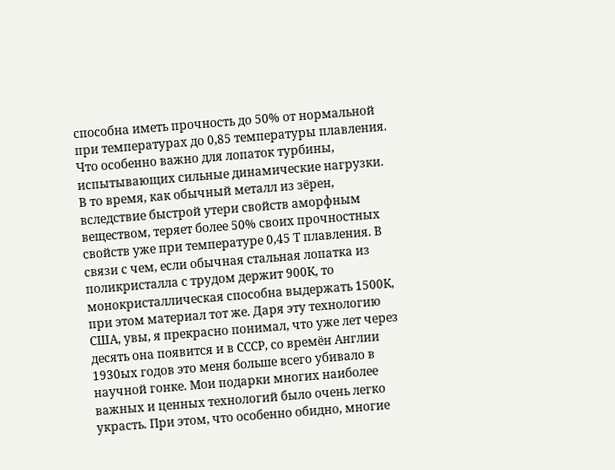способна иметь прочность до 50% от нормальной при температурах до 0,85 температуры плавления. Что особенно важно для лопаток турбины, испытывающих сильные динамические нагрузки. В то время, как обычный металл из зёрен, вследствие быстрой утери свойств аморфным веществом, теряет более 50% своих прочностных свойств уже при температуре 0,45 Т плавления. В связи с чем, если обычная стальная лопатка из поликристалла с трудом держит 900К, то монокристаллическая способна выдержать 1500К, при этом материал тот же. Даря эту технологию США, увы, я прекрасно понимал, что уже лет через десять она появится и в СССР, со времён Англии 1930ых годов это меня больше всего убивало в научной гонке. Мои подарки многих наиболее важных и ценных технологий было очень легко украсть. При этом, что особенно обидно, многие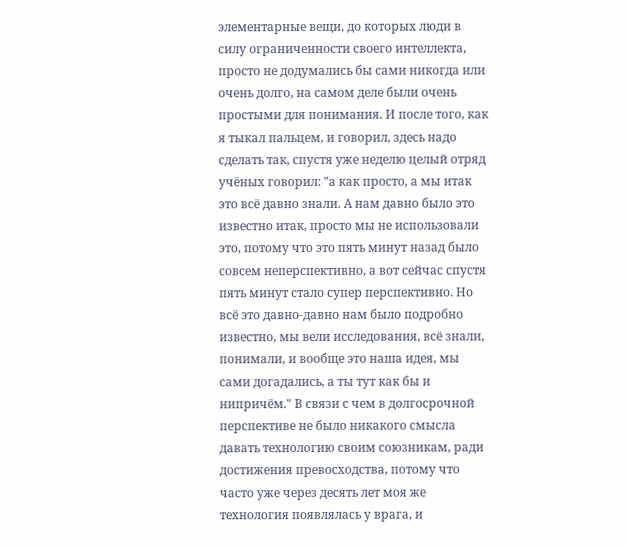элементарные вещи, до которых люди в силу ограниченности своего интеллекта, просто не додумались бы сами никогда или очень долго, на самом деле были очень простыми для понимания. И после того, как я тыкал пальцем, и говорил, здесь надо сделать так, спустя уже неделю целый отряд учёных говорил: "а как просто, а мы итак это всё давно знали. А нам давно было это известно итак, просто мы не использовали это, потому что это пять минут назад было совсем неперспективно, а вот сейчас спустя пять минут стало супер перспективно. Но всё это давно-давно нам было подробно известно, мы вели исследования, всё знали, понимали, и вообще это наша идея, мы сами догадались, а ты тут как бы и нипричём." В связи с чем в долгосрочной перспективе не было никакого смысла давать технологию своим союзникам, ради достижения превосходства, потому что часто уже через десять лет моя же технология появлялась у врага, и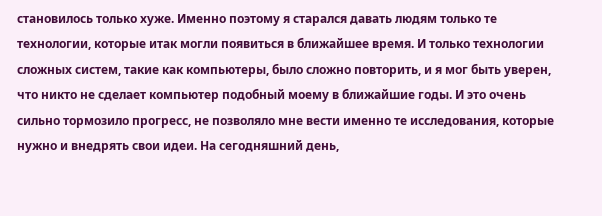становилось только хуже. Именно поэтому я старался давать людям только те технологии, которые итак могли появиться в ближайшее время. И только технологии сложных систем, такие как компьютеры, было сложно повторить, и я мог быть уверен, что никто не сделает компьютер подобный моему в ближайшие годы. И это очень сильно тормозило прогресс, не позволяло мне вести именно те исследования, которые нужно и внедрять свои идеи. На сегодняшний день,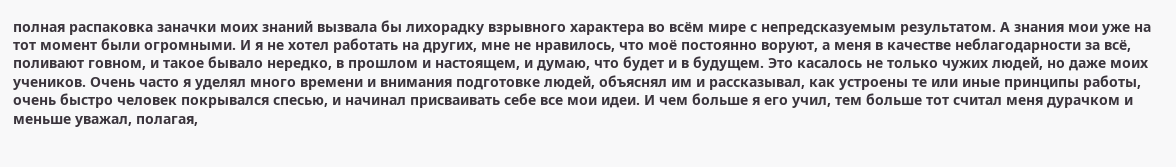полная распаковка заначки моих знаний вызвала бы лихорадку взрывного характера во всём мире с непредсказуемым результатом. А знания мои уже на тот момент были огромными. И я не хотел работать на других, мне не нравилось, что моё постоянно воруют, а меня в качестве неблагодарности за всё, поливают говном, и такое бывало нередко, в прошлом и настоящем, и думаю, что будет и в будущем. Это касалось не только чужих людей, но даже моих учеников. Очень часто я уделял много времени и внимания подготовке людей, объяснял им и рассказывал, как устроены те или иные принципы работы, очень быстро человек покрывался спесью, и начинал присваивать себе все мои идеи. И чем больше я его учил, тем больше тот считал меня дурачком и меньше уважал, полагая,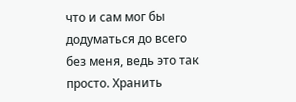что и сам мог бы додуматься до всего без меня, ведь это так просто. Хранить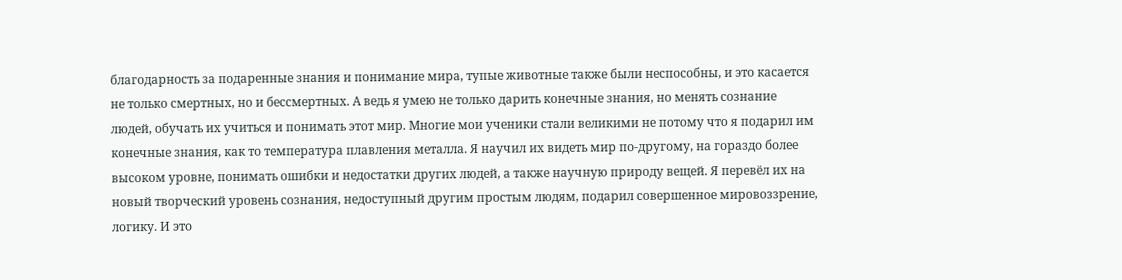благодарность за подаренные знания и понимание мира, тупые животные также были неспособны, и это касается не только смертных, но и бессмертных. А ведь я умею не только дарить конечные знания, но менять сознание людей, обучать их учиться и понимать этот мир. Многие мои ученики стали великими не потому что я подарил им конечные знания, как то температура плавления металла. Я научил их видеть мир по-другому, на гораздо более высоком уровне, понимать ошибки и недостатки других людей, а также научную природу вещей. Я перевёл их на новый творческий уровень сознания, недоступный другим простым людям, подарил совершенное мировоззрение, логику. И это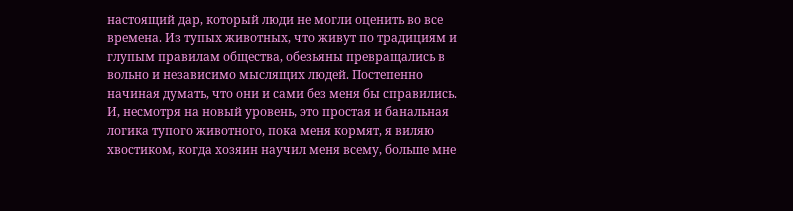настоящий дар, который люди не могли оценить во все времена. Из тупых животных, что живут по традициям и глупым правилам общества, обезьяны превращались в вольно и независимо мыслящих людей. Постепенно начиная думать, что они и сами без меня бы справились. И, несмотря на новый уровень, это простая и банальная логика тупого животного, пока меня кормят, я виляю хвостиком, когда хозяин научил меня всему, больше мне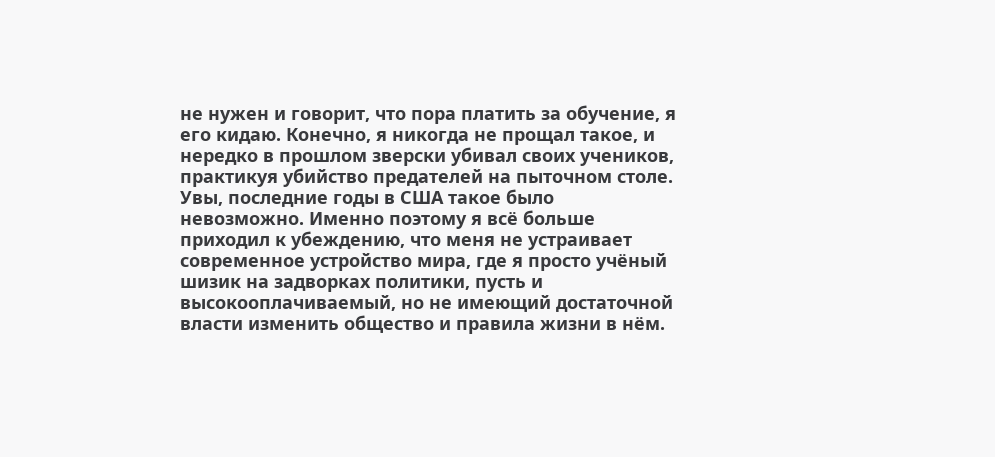не нужен и говорит, что пора платить за обучение, я его кидаю. Конечно, я никогда не прощал такое, и нередко в прошлом зверски убивал своих учеников, практикуя убийство предателей на пыточном столе. Увы, последние годы в США такое было невозможно. Именно поэтому я всё больше приходил к убеждению, что меня не устраивает современное устройство мира, где я просто учёный шизик на задворках политики, пусть и высокооплачиваемый, но не имеющий достаточной власти изменить общество и правила жизни в нём.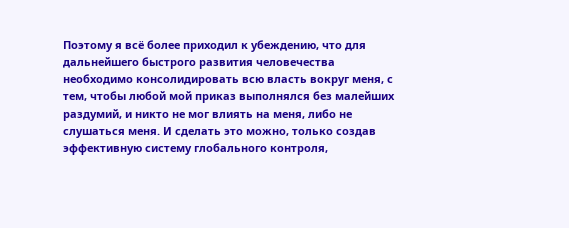Поэтому я всё более приходил к убеждению, что для дальнейшего быстрого развития человечества необходимо консолидировать всю власть вокруг меня, с тем, чтобы любой мой приказ выполнялся без малейших раздумий, и никто не мог влиять на меня, либо не слушаться меня. И сделать это можно, только создав эффективную систему глобального контроля,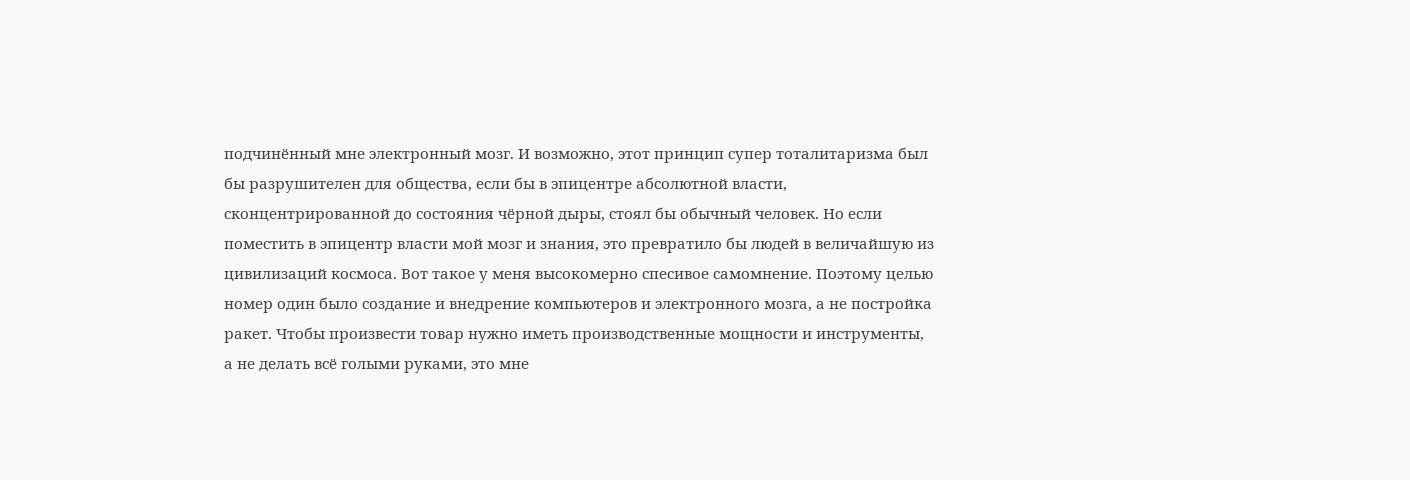подчинённый мне электронный мозг. И возможно, этот принцип супер тоталитаризма был бы разрушителен для общества, если бы в эпицентре абсолютной власти, сконцентрированной до состояния чёрной дыры, стоял бы обычный человек. Но если поместить в эпицентр власти мой мозг и знания, это превратило бы людей в величайшую из цивилизаций космоса. Вот такое у меня высокомерно спесивое самомнение. Поэтому целью номер один было создание и внедрение компьютеров и электронного мозга, а не постройка ракет. Чтобы произвести товар нужно иметь производственные мощности и инструменты, а не делать всё голыми руками, это мне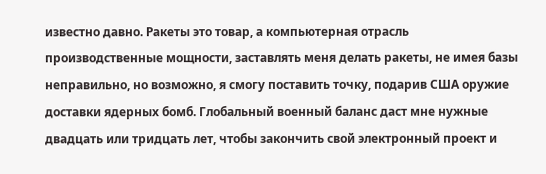известно давно. Ракеты это товар, а компьютерная отрасль производственные мощности, заставлять меня делать ракеты, не имея базы неправильно, но возможно, я смогу поставить точку, подарив США оружие доставки ядерных бомб. Глобальный военный баланс даст мне нужные двадцать или тридцать лет, чтобы закончить свой электронный проект и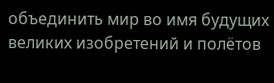объединить мир во имя будущих великих изобретений и полётов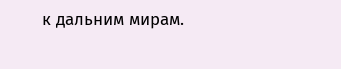к дальним мирам.